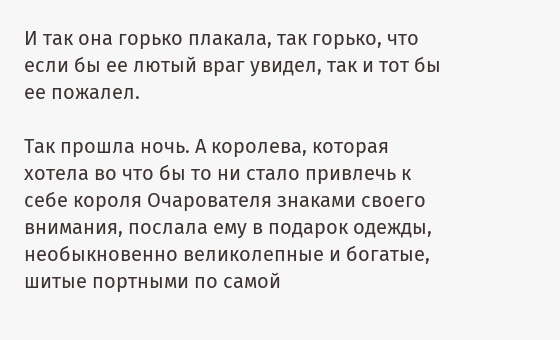И так она горько плакала, так горько, что если бы ее лютый враг увидел, так и тот бы ее пожалел.

Так прошла ночь. А королева, которая хотела во что бы то ни стало привлечь к себе короля Очарователя знаками своего внимания, послала ему в подарок одежды, необыкновенно великолепные и богатые, шитые портными по самой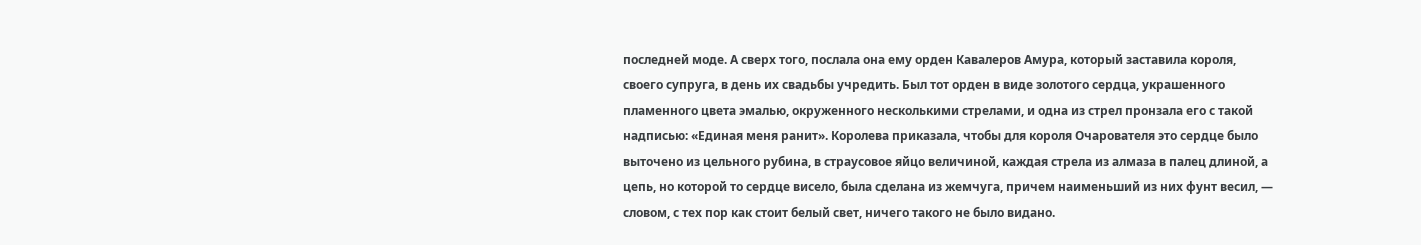последней моде. А сверх того, послала она ему орден Кавалеров Амура, который заставила короля, своего супруга, в день их свадьбы учредить. Был тот орден в виде золотого сердца, украшенного пламенного цвета эмалью, окруженного несколькими стрелами, и одна из стрел пронзала его с такой надписью: «Единая меня ранит». Королева приказала, чтобы для короля Очарователя это сердце было выточено из цельного рубина, в страусовое яйцо величиной, каждая стрела из алмаза в палец длиной, а цепь, но которой то сердце висело, была сделана из жемчуга, причем наименьший из них фунт весил, — словом, с тех пор как стоит белый свет, ничего такого не было видано.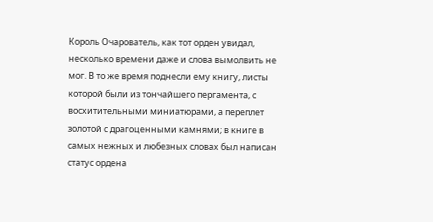Король Очарователь, как тот орден увидал, несколько времени даже и слова вымолвить не мог. В то же время поднесли ему книгу, листы которой были из тончайшего пергамента, с восхитительными миниатюрами, а переплет золотой с драгоценными камнями; в книге в самых нежных и любезных словах был написан статус ордена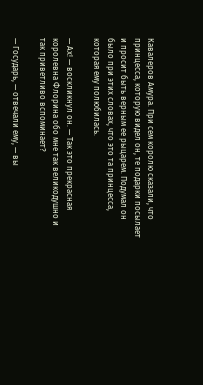Кавалеров Амура. При сем королю сказали, что принцесса, которую видел он, те подарки посылает и просит быть верным ее рыцарем. Подумал он было при этих словах, что это та принцесса, которая ему полюбилась.

— Ах! — воскликнул он. — Так это прекрасная королевна Флорина обо мне так великодушно и так приветливо вспоминает?

— Государь, — отвечали ему, — вы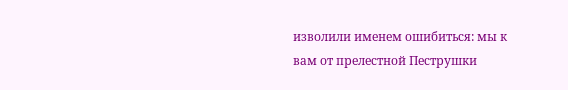изволили именем ошибиться: мы к вам от прелестной Пеструшки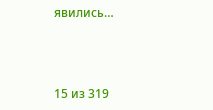явились…



15 из 319